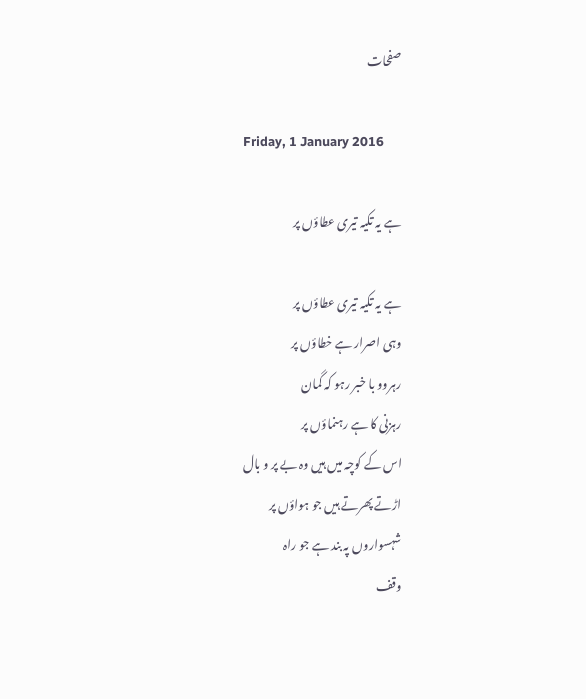صفحات

Friday, 1 January 2016

ہے یہ تکیہ تیری عطاؤں پر

ہے یہ تکیہ تیری عطاؤں پر
وہی اصرار ہے خطاؤں پر
رہروو با خبر رہو کہ گمان
رہزنی کا ہے رہنماؤں پر
اس کے کوچہ میں ہیں وہ بے پر و بال
اڑتے پھرتے ہیں جو ہواؤں پر
شہسواروں پہ بند ہے جو راہ
وقف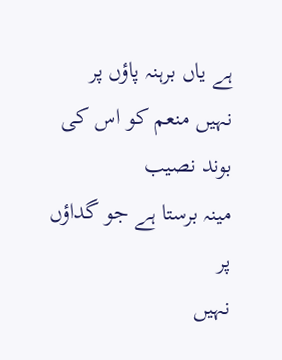ہے یاں برہنہ پاؤں پر
نہیں منعم کو اس کی بوند نصیب
مینہ برستا ہے جو گداؤں پر
نہیں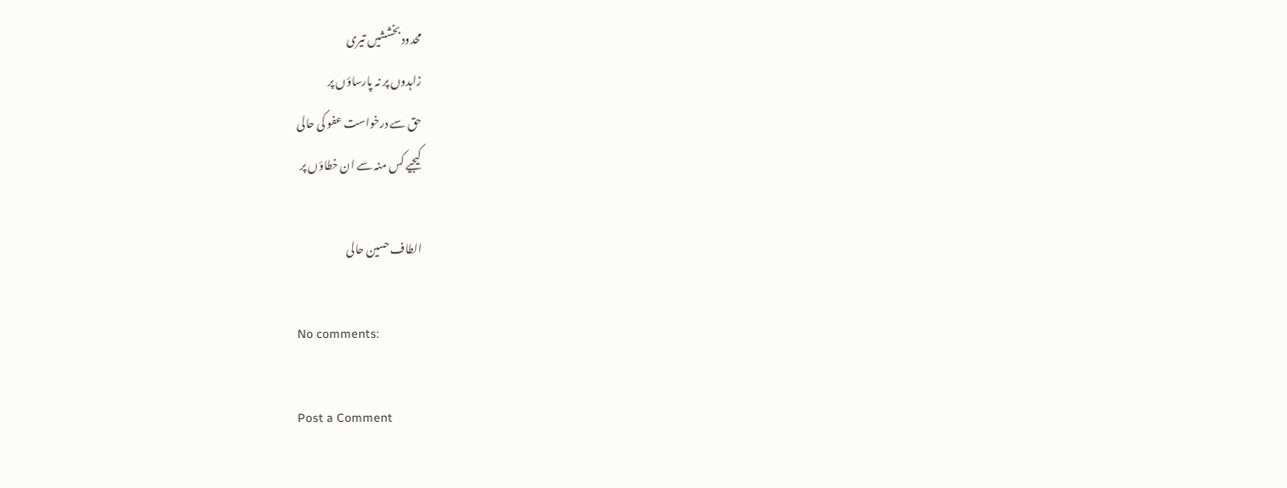محدود بخششیں تیری
زاہدوں پر نہ پارساؤں پر
حق سے درخواست عفو کی حالی
کیجیے کس منہ سے ان خطاؤں پر

الطاف حسین حالی

No comments:

Post a Comment